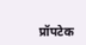प्रॉपटेक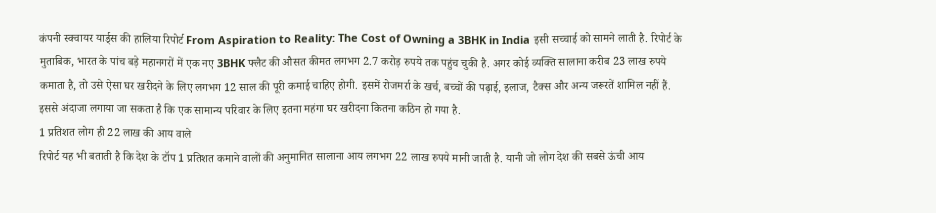कंपनी स्क्वायर यार्ड्स की हालिया रिपोर्ट From Aspiration to Reality: The Cost of Owning a 3BHK in India इसी सच्चाई को सामने लाती है. रिपोर्ट के मुताबिक, भारत के पांच बड़े महानगरों में एक नए 3BHK फ्लैट की औसत कीमत लगभग 2.7 करोड़ रुपये तक पहुंच चुकी है. अगर कोई व्यक्ति सालाना करीब 23 लाख रुपये कमाता है, तो उसे ऐसा घर खरीदने के लिए लगभग 12 साल की पूरी कमाई चाहिए होगी. इसमें रोजमर्रा के खर्च, बच्चों की पढ़ाई, इलाज, टैक्स और अन्य जरूरतें शामिल नहीं हैं. इससे अंदाजा लगाया जा सकता है कि एक सामान्य परिवार के लिए इतना महंगा घर खरीदना कितना कठिन हो गया है.
1 प्रतिशत लोग ही 22 लाख की आय वाले
रिपोर्ट यह भी बताती है कि देश के टॉप 1 प्रतिशत कमाने वालों की अनुमानित सालाना आय लगभग 22 लाख रुपये मानी जाती है. यानी जो लोग देश की सबसे ऊंची आय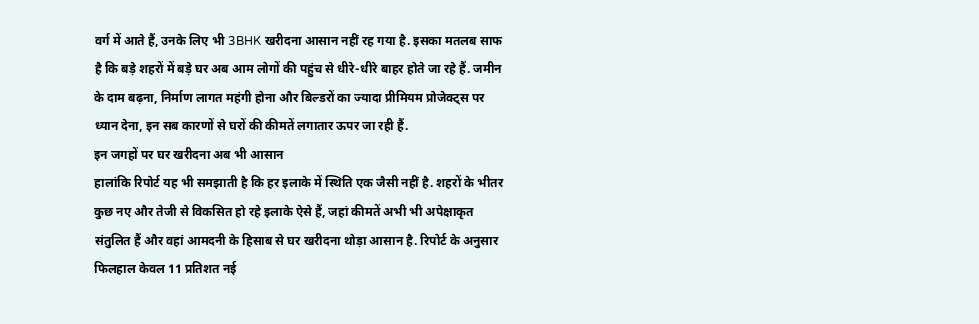वर्ग में आते हैं, उनके लिए भी 3BHK खरीदना आसान नहीं रह गया है. इसका मतलब साफ है कि बड़े शहरों में बड़े घर अब आम लोगों की पहुंच से धीरे-धीरे बाहर होते जा रहे हैं. जमीन के दाम बढ़ना, निर्माण लागत महंगी होना और बिल्डरों का ज्यादा प्रीमियम प्रोजेक्ट्स पर ध्यान देना, इन सब कारणों से घरों की कीमतें लगातार ऊपर जा रही हैं.
इन जगहों पर घर खरीदना अब भी आसान
हालांकि रिपोर्ट यह भी समझाती है कि हर इलाके में स्थिति एक जैसी नहीं है. शहरों के भीतर कुछ नए और तेजी से विकसित हो रहे इलाके ऐसे हैं, जहां कीमतें अभी भी अपेक्षाकृत संतुलित हैं और वहां आमदनी के हिसाब से घर खरीदना थोड़ा आसान है. रिपोर्ट के अनुसार फिलहाल केवल 11 प्रतिशत नई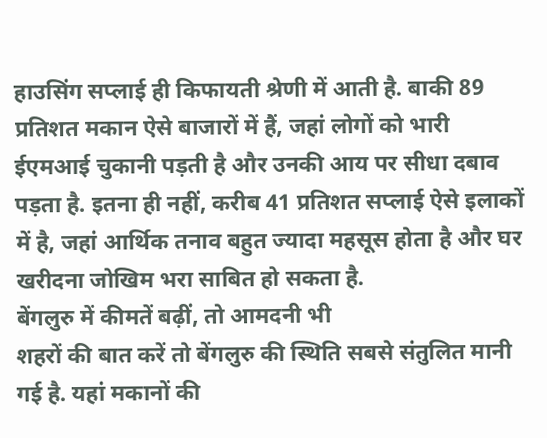हाउसिंग सप्लाई ही किफायती श्रेणी में आती है. बाकी 89 प्रतिशत मकान ऐसे बाजारों में हैं, जहां लोगों को भारी ईएमआई चुकानी पड़ती है और उनकी आय पर सीधा दबाव पड़ता है. इतना ही नहीं, करीब 41 प्रतिशत सप्लाई ऐसे इलाकों में है, जहां आर्थिक तनाव बहुत ज्यादा महसूस होता है और घर खरीदना जोखिम भरा साबित हो सकता है.
बेंगलुरु में कीमतें बढ़ीं, तो आमदनी भी
शहरों की बात करें तो बेंगलुरु की स्थिति सबसे संतुलित मानी गई है. यहां मकानों की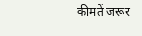कीमतें जरूर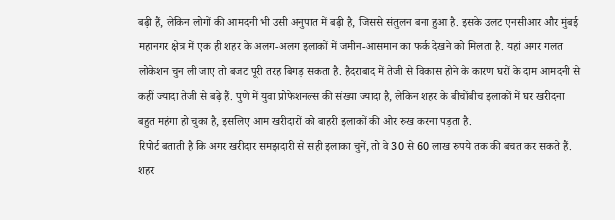बढ़ी हैं, लेकिन लोगों की आमदनी भी उसी अनुपात में बढ़ी है, जिससे संतुलन बना हुआ है. इसके उलट एनसीआर और मुंबई महानगर क्षेत्र में एक ही शहर के अलग-अलग इलाकों में जमीन-आसमान का फर्क देखने को मिलता है. यहां अगर गलत लोकेशन चुन ली जाए तो बजट पूरी तरह बिगड़ सकता है. हैदराबाद में तेजी से विकास होने के कारण घरों के दाम आमदनी से कहीं ज्यादा तेजी से बढ़े हैं. पुणे में युवा प्रोफेशनल्स की संख्या ज्यादा है, लेकिन शहर के बीचोंबीच इलाकों में घर खरीदना बहुत महंगा हो चुका है, इसलिए आम खरीदारों को बाहरी इलाकों की ओर रुख करना पड़ता है.
रिपोर्ट बताती है कि अगर खरीदार समझदारी से सही इलाका चुनें, तो वे 30 से 60 लाख रुपये तक की बचत कर सकते हैं. शहर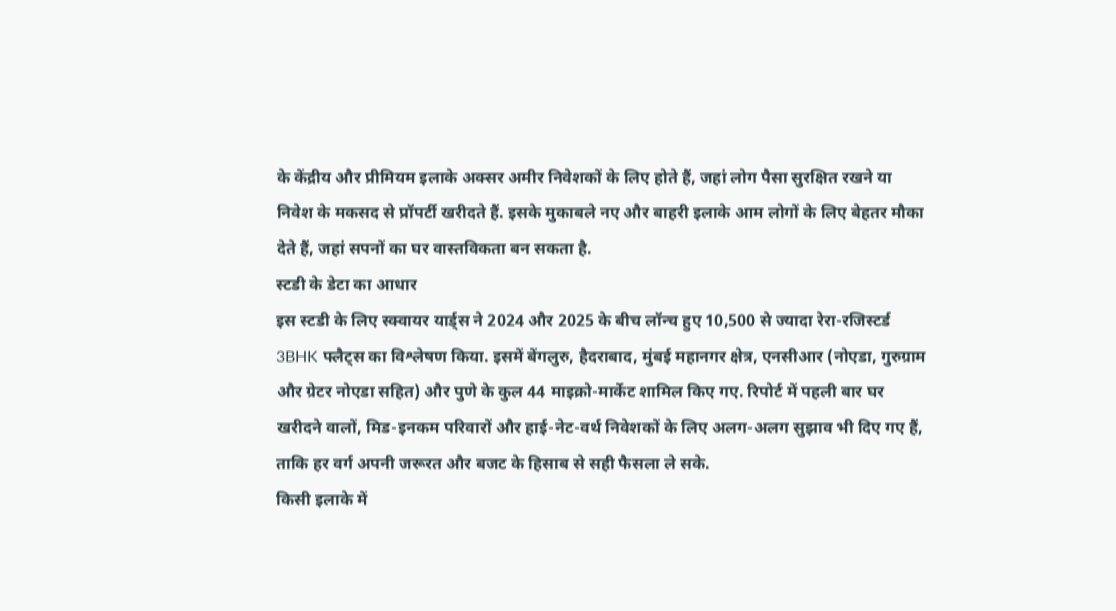के केंद्रीय और प्रीमियम इलाके अक्सर अमीर निवेशकों के लिए होते हैं, जहां लोग पैसा सुरक्षित रखने या निवेश के मकसद से प्रॉपर्टी खरीदते हैं. इसके मुकाबले नए और बाहरी इलाके आम लोगों के लिए बेहतर मौका देते हैं, जहां सपनों का घर वास्तविकता बन सकता है.
स्टडी के डेटा का आधार
इस स्टडी के लिए स्क्वायर यार्ड्स ने 2024 और 2025 के बीच लॉन्च हुए 10,500 से ज्यादा रेरा-रजिस्टर्ड 3BHK फ्लैट्स का विश्लेषण किया. इसमें बेंगलुरु, हैदराबाद, मुंबई महानगर क्षेत्र, एनसीआर (नोएडा, गुरुग्राम और ग्रेटर नोएडा सहित) और पुणे के कुल 44 माइक्रो-मार्केट शामिल किए गए. रिपोर्ट में पहली बार घर खरीदने वालों, मिड-इनकम परिवारों और हाई-नेट-वर्थ निवेशकों के लिए अलग-अलग सुझाव भी दिए गए हैं, ताकि हर वर्ग अपनी जरूरत और बजट के हिसाब से सही फैसला ले सके.
किसी इलाके में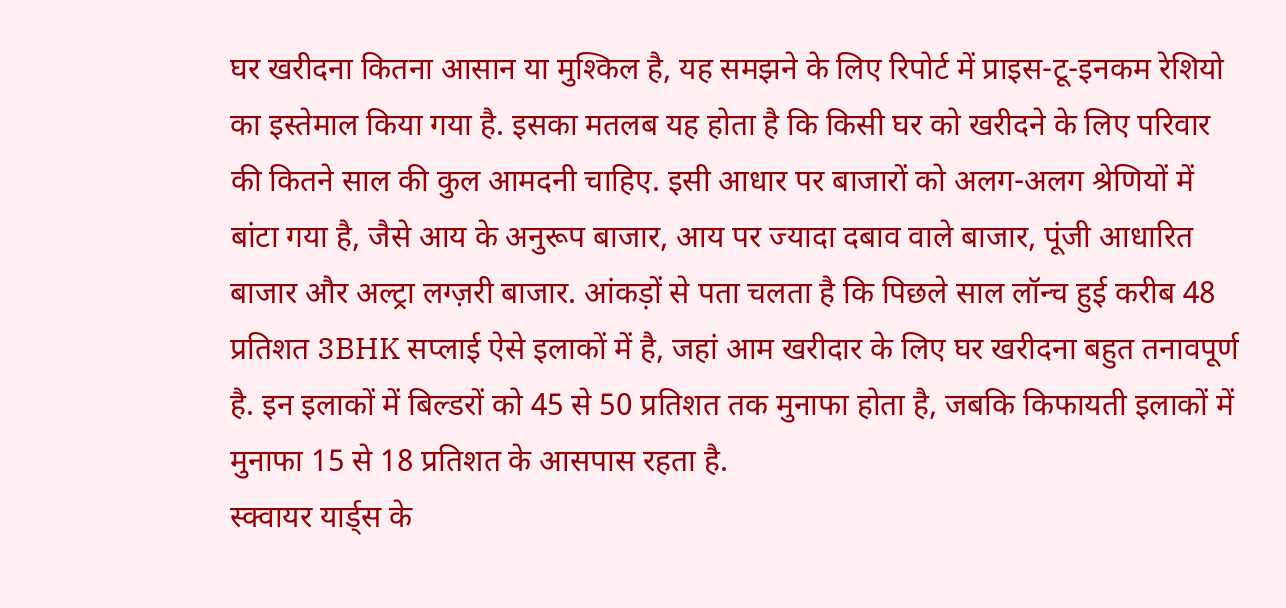घर खरीदना कितना आसान या मुश्किल है, यह समझने के लिए रिपोर्ट में प्राइस-टू-इनकम रेशियो का इस्तेमाल किया गया है. इसका मतलब यह होता है कि किसी घर को खरीदने के लिए परिवार की कितने साल की कुल आमदनी चाहिए. इसी आधार पर बाजारों को अलग-अलग श्रेणियों में बांटा गया है, जैसे आय के अनुरूप बाजार, आय पर ज्यादा दबाव वाले बाजार, पूंजी आधारित बाजार और अल्ट्रा लग्ज़री बाजार. आंकड़ों से पता चलता है कि पिछले साल लॉन्च हुई करीब 48 प्रतिशत 3BHK सप्लाई ऐसे इलाकों में है, जहां आम खरीदार के लिए घर खरीदना बहुत तनावपूर्ण है. इन इलाकों में बिल्डरों को 45 से 50 प्रतिशत तक मुनाफा होता है, जबकि किफायती इलाकों में मुनाफा 15 से 18 प्रतिशत के आसपास रहता है.
स्क्वायर यार्ड्स के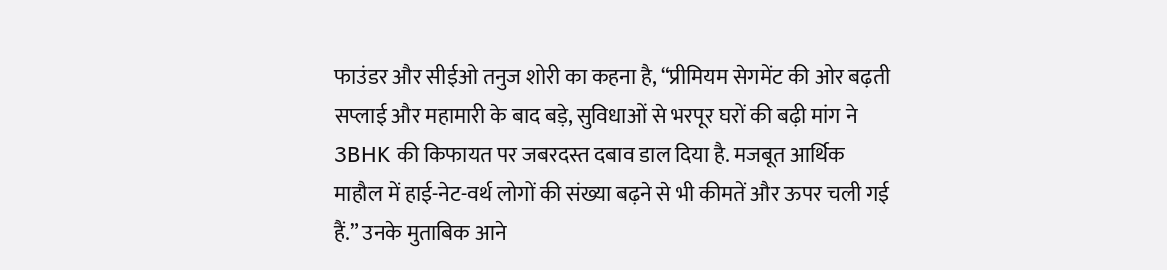फाउंडर और सीईओ तनुज शोरी का कहना है, “प्रीमियम सेगमेंट की ओर बढ़ती सप्लाई और महामारी के बाद बड़े, सुविधाओं से भरपूर घरों की बढ़ी मांग ने 3BHK की किफायत पर जबरदस्त दबाव डाल दिया है. मजबूत आर्थिक माहौल में हाई-नेट-वर्थ लोगों की संख्या बढ़ने से भी कीमतें और ऊपर चली गई हैं.” उनके मुताबिक आने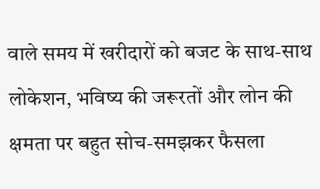वाले समय में खरीदारों को बजट के साथ-साथ लोकेशन, भविष्य की जरूरतों और लोन की क्षमता पर बहुत सोच-समझकर फैसला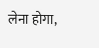लेना होगा,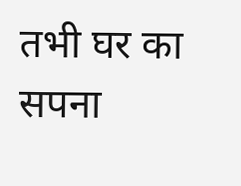तभी घर का सपना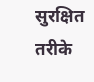सुरक्षित तरीके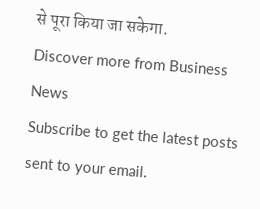से पूरा किया जा सकेगा.
Discover more from Business News
Subscribe to get the latest posts sent to your email.